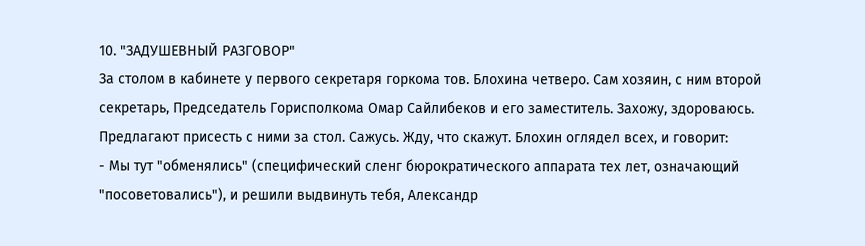10. "ЗАДУШЕВНЫЙ РАЗГОВОР"
За столом в кабинете у первого секретаря горкома тов. Блохина четверо. Сам хозяин, с ним второй секретарь, Председатель Горисполкома Омар Сайлибеков и его заместитель. Захожу, здороваюсь. Предлагают присесть с ними за стол. Сажусь. Жду, что скажут. Блохин оглядел всех, и говорит:
- Мы тут "обменялись" (специфический сленг бюрократического аппарата тех лет, означающий "посоветовались"), и решили выдвинуть тебя, Александр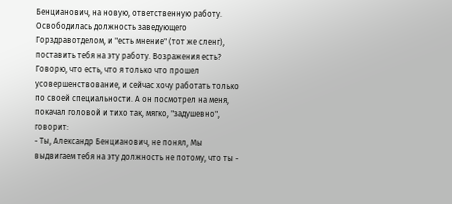Бенцианович, на новую, ответственную работу. Освободилась должность заведующего Горздравотделом, и "есть мнение" (тот же сленг), поставить тебя на эту работу. Возражения есть?
Говорю, что есть, что я только что прошел усовершенствование, и сейчас хочу работать только по своей специальности. А он посмотрел на меня, покачал головой и тихо так, мягко, "задушевно", говорит:
- Ты, Александр Бенцианович, не понял, Мы выдвигаем тебя на эту должность не потому, что ты -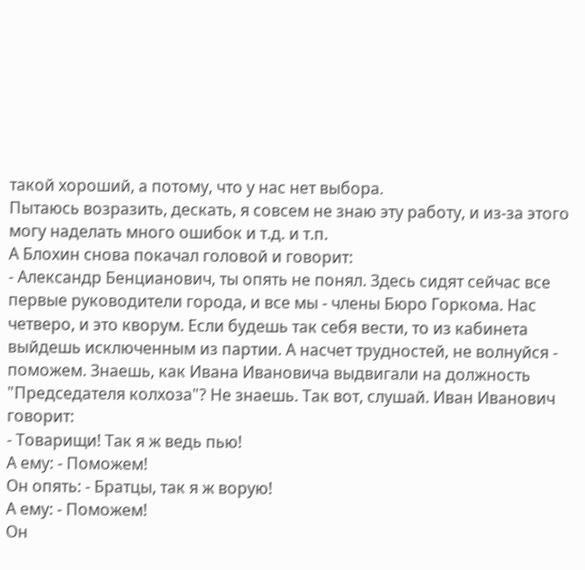такой хороший, а потому, что у нас нет выбора.
Пытаюсь возразить, дескать, я совсем не знаю эту работу, и из-за этого могу наделать много ошибок и т.д. и т.п.
А Блохин снова покачал головой и говорит:
- Александр Бенцианович, ты опять не понял. Здесь сидят сейчас все первые руководители города, и все мы - члены Бюро Горкома. Нас четверо, и это кворум. Если будешь так себя вести, то из кабинета выйдешь исключенным из партии. А насчет трудностей, не волнуйся - поможем. Знаешь, как Ивана Ивановича выдвигали на должность "Председателя колхоза"? Не знаешь. Так вот, слушай. Иван Иванович говорит:
- Товарищи! Так я ж ведь пью!
А ему: - Поможем!
Он опять: - Братцы, так я ж ворую!
А ему: - Поможем!
Он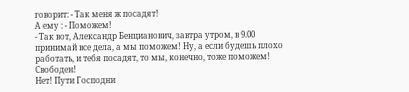говорит: - Так меня ж посадят!
А ему : - Поможем!
- Так вот, Александр Бенцианович, завтра утром, в 9.00 принимай все дела, а мы поможем! Ну, а если будешь плохо работать, и тебя посадят, то мы, конечно, тоже поможем! Свободен!
Нет! Пути Господни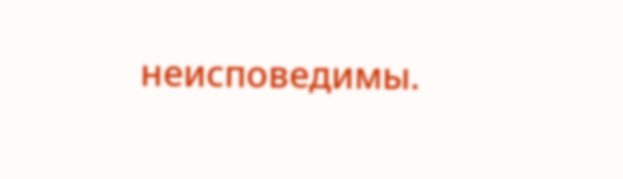неисповедимы.